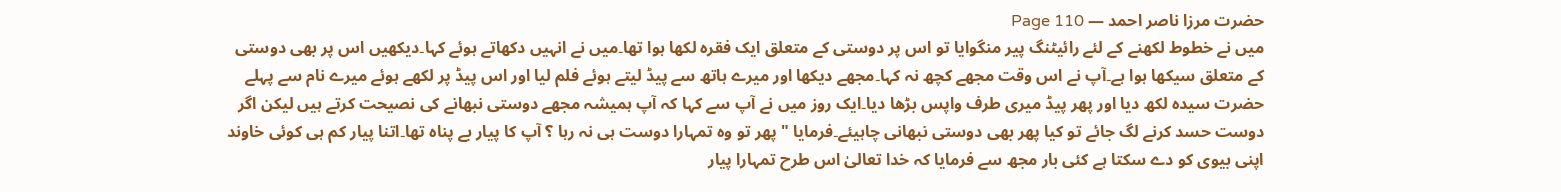حضرت مرزا ناصر احمد — Page 110
میں نے خطوط لکھنے کے لئے رائیٹنگ پیر منگوایا تو اس پر دوستی کے متعلق ایک فقرہ لکھا ہوا تھا۔میں نے انہیں دکھاتے ہوئے کہا۔دیکھیں اس پر بھی دوستی کے متعلق سیکھا ہوا ہے۔آپ نے اس وقت مجھے کچھ نہ کہا۔مجھے دیکھا اور میرے ہاتھ سے پیڈ لیتے ہوئے فلم لیا اور اس پیڈ پر لکھے ہوئے میرے نام سے پہلے حضرت سیدہ لکھ دیا اور پھر پیڈ میری طرف واپس بڑھا دیا۔ایک روز میں نے آپ سے کہا کہ آپ ہمیشہ مجھے دوستی نبھانے کی نصیحت کرتے ہیں لیکن اگر دوست حسد کرنے لگ جائے تو کیا پھر بھی دوستی نبھانی چاہیئے۔فرمایا " پھر تو وہ تمہارا دوست ہی نہ رہا ؟ آپ کا پیار بے پناہ تھا۔اتنا پیار کم ہی کوئی خاوند اپنی بیوی کو دے سکتا ہے کئی بار مجھ سے فرمایا کہ خدا تعالیٰ اس طرح تمہارا پیار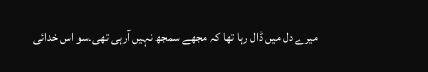میرے دل میں ڈال رہا تھا کہ مجھے سمجھ نہیں آرہی تھی۔سو اس خدائی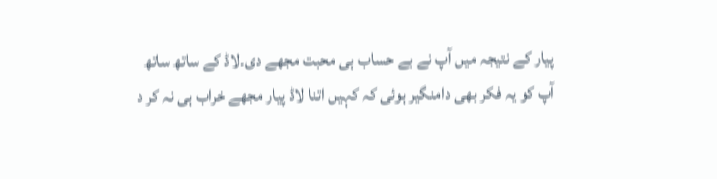پیار کے نتیجہ میں آپ نے بے حساب ہی محبت مجھے دی۔لاڈ کے ساتھ ساتھ آپ کو یہ فکر بھی دامنگیر ہوئی کہ کہیں اتنا لاڈ پیار مجھے خراب ہی نہ کر د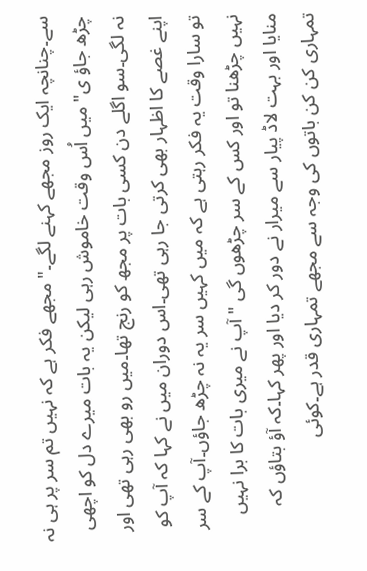سے۔چنانچہ ایک روز مجھے کہنے لگے۔" مجھے فکر ہے کہ نہیں تم سر پر ہی نہ چڑھ جاؤ ی" میں اُس وقت خاموش رہی لیکن یہ بات میرے دل کو اچھی نہ لگی۔سو اگلے دن کسی بات پر مجھ کو رنج تھا۔میں رو بھی رہی تھی اور اپنے غصے کا اظہار بھی کرتی جا رہی تھی۔اس دوران میں نے کہا کہ آپ کو تو سارا وقت یہ فکر رہتی ہے کہ میں کہیں سر یہ نہ چڑھ جاؤں۔آپ کے سر نہیں چڑھنا تو اور کس کے سر چڑھوں گی " آپ نے میری بات کا برا نہیں منایا اور بہت لاڈ پیار سے میرار نے دور کر دیا اور پھر کہا۔کہ آؤ بتاؤں کہ تمہاری کن کن باتوں کی وجہ سے مجھے تمہاری قدر ہے۔کوئی